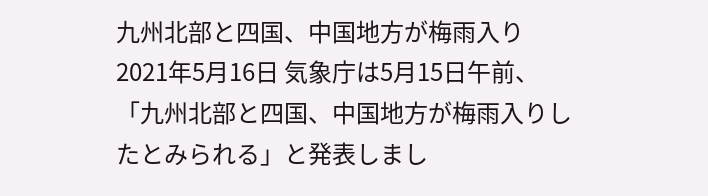九州北部と四国、中国地方が梅雨入り 2021年5月16日 気象庁は5月15日午前、「九州北部と四国、中国地方が梅雨入りしたとみられる」と発表しまし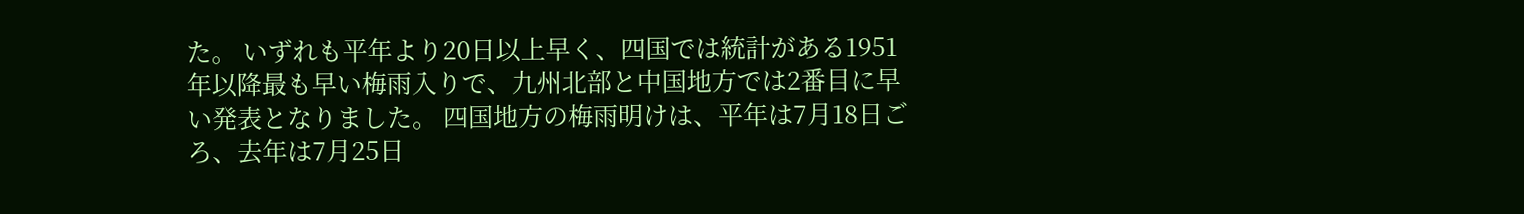た。 いずれも平年より20日以上早く、四国では統計がある1951年以降最も早い梅雨入りで、九州北部と中国地方では2番目に早い発表となりました。 四国地方の梅雨明けは、平年は7月18日ごろ、去年は7月25日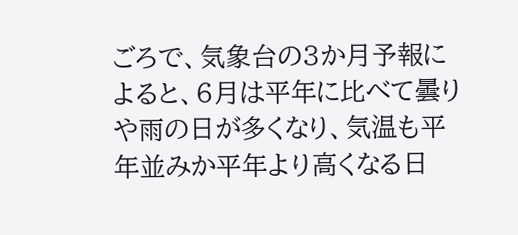ごろで、気象台の3か月予報によると、6月は平年に比べて曇りや雨の日が多くなり、気温も平年並みか平年より高くなる日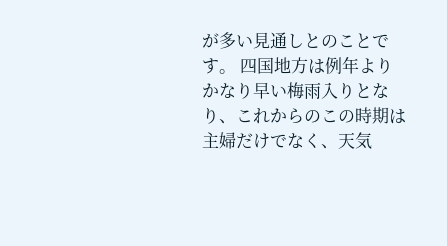が多い見通しとのことです。 四国地方は例年よりかなり早い梅雨入りとなり、これからのこの時期は主婦だけでなく、天気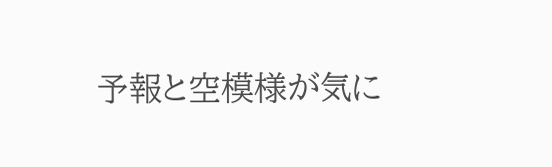予報と空模様が気に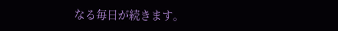なる毎日が続きます。